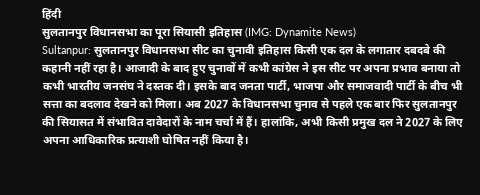हिंदी
सुलतानपुर विधानसभा का पूरा सियासी इतिहास (IMG: Dynamite News)
Sultanpur: सुलतानपुर विधानसभा सीट का चुनावी इतिहास किसी एक दल के लगातार दबदबे की कहानी नहीं रहा है। आजादी के बाद हुए चुनावों में कभी कांग्रेस ने इस सीट पर अपना प्रभाव बनाया तो कभी भारतीय जनसंघ ने दस्तक दी। इसके बाद जनता पार्टी, भाजपा और समाजवादी पार्टी के बीच भी सत्ता का बदलाव देखने को मिला। अब 2027 के विधानसभा चुनाव से पहले एक बार फिर सुलतानपुर की सियासत में संभावित दावेदारों के नाम चर्चा में हैं। हालांकि, अभी किसी प्रमुख दल ने 2027 के लिए अपना आधिकारिक प्रत्याशी घोषित नहीं किया है।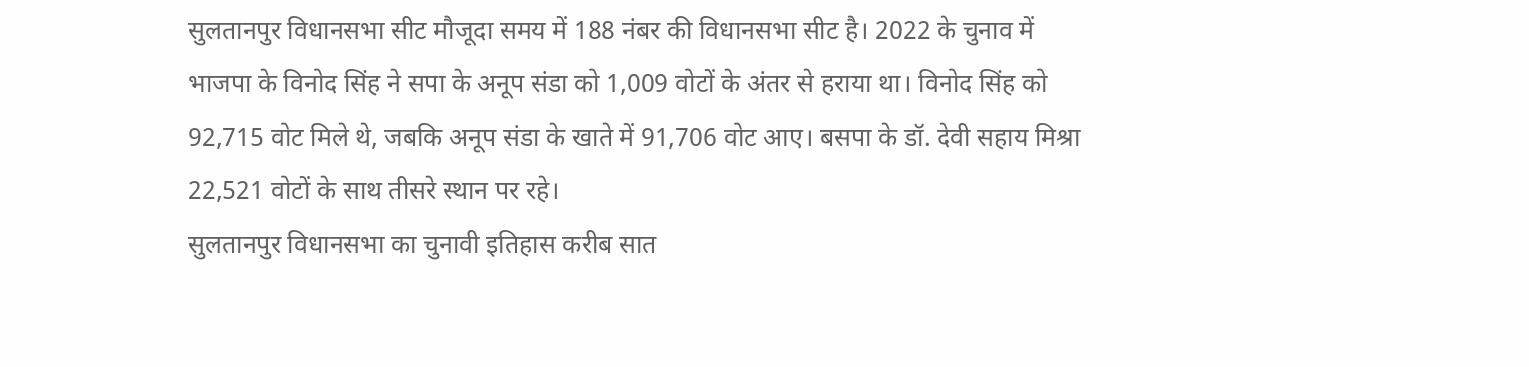सुलतानपुर विधानसभा सीट मौजूदा समय में 188 नंबर की विधानसभा सीट है। 2022 के चुनाव में भाजपा के विनोद सिंह ने सपा के अनूप संडा को 1,009 वोटों के अंतर से हराया था। विनोद सिंह को 92,715 वोट मिले थे, जबकि अनूप संडा के खाते में 91,706 वोट आए। बसपा के डॉ. देवी सहाय मिश्रा 22,521 वोटों के साथ तीसरे स्थान पर रहे।
सुलतानपुर विधानसभा का चुनावी इतिहास करीब सात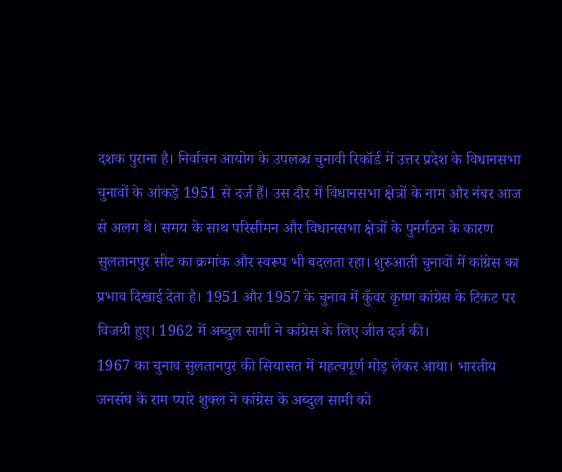दशक पुराना है। निर्वाचन आयोग के उपलब्ध चुनावी रिकॉर्ड में उत्तर प्रदेश के विधानसभा चुनावों के आंकड़े 1951 से दर्ज हैं। उस दौर में विधानसभा क्षेत्रों के नाम और नंबर आज से अलग थे। समय के साथ परिसीमन और विधानसभा क्षेत्रों के पुनर्गठन के कारण सुलतानपुर सीट का क्रमांक और स्वरूप भी बदलता रहा। शुरुआती चुनावों में कांग्रेस का प्रभाव दिखाई देता है। 1951 और 1957 के चुनाव में कुँवर कृष्ण कांग्रेस के टिकट पर विजयी हुए। 1962 में अब्दुल सामी ने कांग्रेस के लिए जीत दर्ज की।
1967 का चुनाव सुलतानपुर की सियासत में महत्वपूर्ण मोड़ लेकर आया। भारतीय जनसंघ के राम प्यारे शुक्ल ने कांग्रेस के अब्दुल सामी को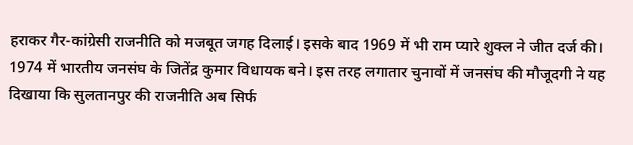हराकर गैर-कांग्रेसी राजनीति को मजबूत जगह दिलाई। इसके बाद 1969 में भी राम प्यारे शुक्ल ने जीत दर्ज की। 1974 में भारतीय जनसंघ के जितेंद्र कुमार विधायक बने। इस तरह लगातार चुनावों में जनसंघ की मौजूदगी ने यह दिखाया कि सुलतानपुर की राजनीति अब सिर्फ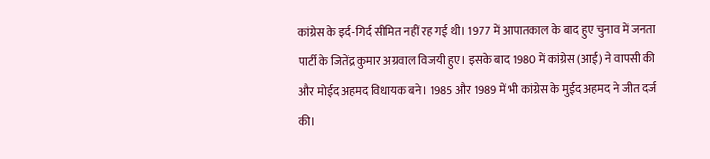कांग्रेस के इर्द-गिर्द सीमित नहीं रह गई थी। 1977 में आपातकाल के बाद हुए चुनाव में जनता पार्टी के जितेंद्र कुमार अग्रवाल विजयी हुए। इसके बाद 1980 में कांग्रेस (आई) ने वापसी की और मोईद अहमद विधायक बने। 1985 और 1989 में भी कांग्रेस के मुईद अहमद ने जीत दर्ज की।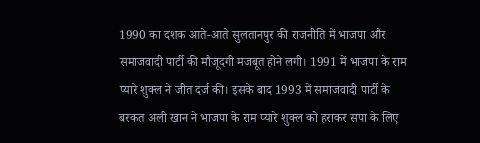1990 का दशक आते-आते सुलतानपुर की राजनीति में भाजपा और समाजवादी पार्टी की मौजूदगी मजबूत होने लगी। 1991 में भाजपा के राम प्यारे शुक्ल ने जीत दर्ज की। इसके बाद 1993 में समाजवादी पार्टी के बरकत अली खान ने भाजपा के राम प्यारे शुक्ल को हराकर सपा के लिए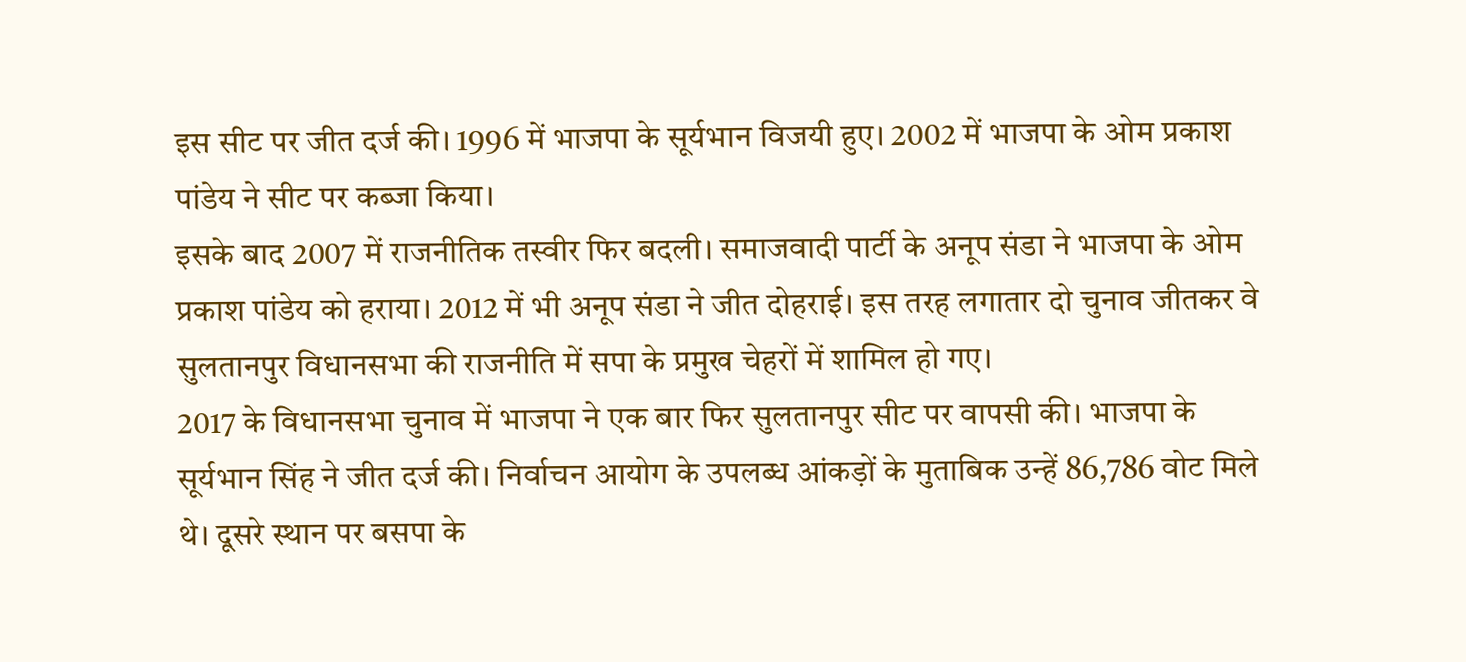इस सीट पर जीत दर्ज की। 1996 में भाजपा के सूर्यभान विजयी हुए। 2002 में भाजपा के ओम प्रकाश पांडेय ने सीट पर कब्जा किया।
इसके बाद 2007 में राजनीतिक तस्वीर फिर बदली। समाजवादी पार्टी के अनूप संडा ने भाजपा के ओम प्रकाश पांडेय को हराया। 2012 में भी अनूप संडा ने जीत दोहराई। इस तरह लगातार दो चुनाव जीतकर वे सुलतानपुर विधानसभा की राजनीति में सपा के प्रमुख चेहरों में शामिल हो गए।
2017 के विधानसभा चुनाव में भाजपा ने एक बार फिर सुलतानपुर सीट पर वापसी की। भाजपा के सूर्यभान सिंह ने जीत दर्ज की। निर्वाचन आयोग के उपलब्ध आंकड़ों के मुताबिक उन्हें 86,786 वोट मिले थे। दूसरे स्थान पर बसपा के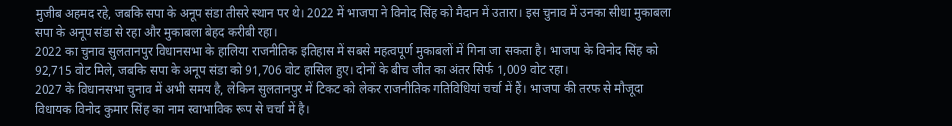मुजीब अहमद रहे, जबकि सपा के अनूप संडा तीसरे स्थान पर थे। 2022 में भाजपा ने विनोद सिंह को मैदान में उतारा। इस चुनाव में उनका सीधा मुकाबला सपा के अनूप संडा से रहा और मुकाबला बेहद करीबी रहा।
2022 का चुनाव सुलतानपुर विधानसभा के हालिया राजनीतिक इतिहास में सबसे महत्वपूर्ण मुकाबलों में गिना जा सकता है। भाजपा के विनोद सिंह को 92,715 वोट मिले, जबकि सपा के अनूप संडा को 91,706 वोट हासिल हुए। दोनों के बीच जीत का अंतर सिर्फ 1,009 वोट रहा।
2027 के विधानसभा चुनाव में अभी समय है, लेकिन सुलतानपुर में टिकट को लेकर राजनीतिक गतिविधियां चर्चा में हैं। भाजपा की तरफ से मौजूदा विधायक विनोद कुमार सिंह का नाम स्वाभाविक रूप से चर्चा में है।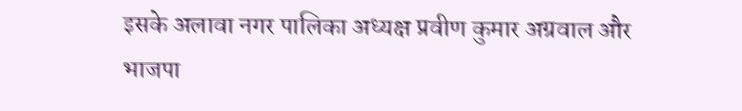इसके अलावा नगर पालिका अध्यक्ष प्रवीण कुमार अग्रवाल और भाजपा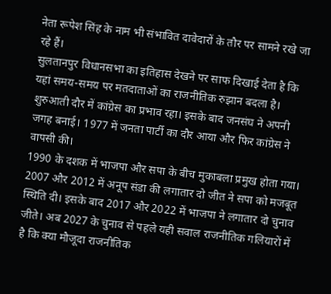नेता रूपेश सिंह के नाम भी संभावित दावेदारों के तौर पर सामने रखे जा रहे हैं।
सुलतानपुर विधानसभा का इतिहास देखने पर साफ दिखाई देता है कि यहां समय-समय पर मतदाताओं का राजनीतिक रुझान बदला है। शुरुआती दौर में कांग्रेस का प्रभाव रहा। इसके बाद जनसंघ ने अपनी जगह बनाई। 1977 में जनता पार्टी का दौर आया और फिर कांग्रेस ने वापसी की।
1990 के दशक में भाजपा और सपा के बीच मुकाबला प्रमुख होता गया। 2007 और 2012 में अनूप संडा की लगातार दो जीत ने सपा को मजबूत स्थिति दी। इसके बाद 2017 और 2022 में भाजपा ने लगातार दो चुनाव जीते। अब 2027 के चुनाव से पहले यही सवाल राजनीतिक गलियारों में है कि क्या मौजूदा राजनीतिक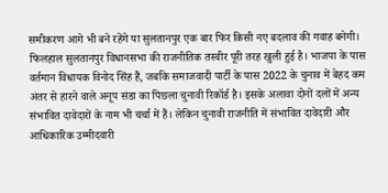समीकरण आगे भी बने रहेंगे या सुलतानपुर एक बार फिर किसी नए बदलाव की गवाह बनेगी।
फिलहाल सुलतानपुर विधानसभा की राजनीतिक तस्वीर पूरी तरह खुली हुई है। भाजपा के पास वर्तमान विधायक विनोद सिंह हैं, जबकि समाजवादी पार्टी के पास 2022 के चुनाव में बेहद कम अंतर से हारने वाले अनूप संडा का पिछला चुनावी रिकॉर्ड है। इसके अलावा दोनों दलों में अन्य संभावित दावेदारों के नाम भी चर्चा में हैं। लेकिन चुनावी राजनीति में संभावित दावेदारी और आधिकारिक उम्मीदवारी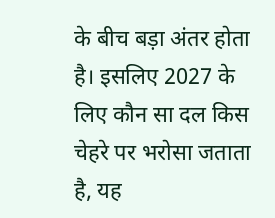के बीच बड़ा अंतर होता है। इसलिए 2027 के लिए कौन सा दल किस चेहरे पर भरोसा जताता है, यह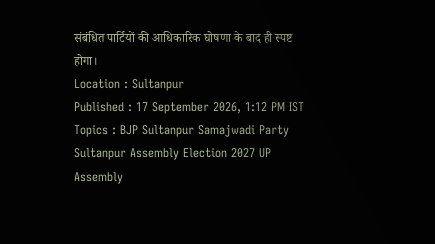संबंधित पार्टियों की आधिकारिक घोषणा के बाद ही स्पष्ट होगा।
Location : Sultanpur
Published : 17 September 2026, 1:12 PM IST
Topics : BJP Sultanpur Samajwadi Party Sultanpur Assembly Election 2027 UP Assembly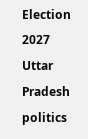Election 2027 Uttar Pradesh politics